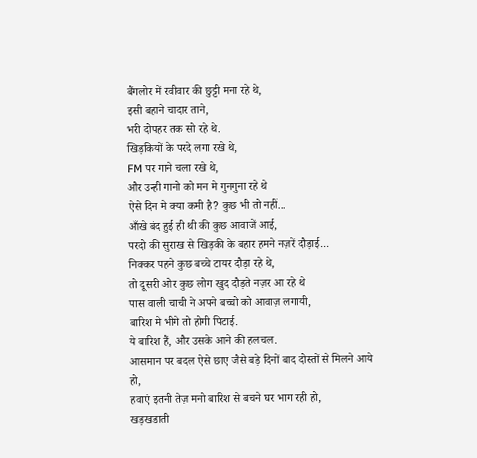बैंगलोर में रवीवार की छुट्टी मना रहे थे,
इसी बहाने चादार ताने,
भरी दोपहर तक सो रहे थे.
खिड़कियों के परदे लगा रखे थे,
FM पर गाने चला रखे थे,
और उन्ही गानो को मन मे गुनगुना रहे थे
ऐसे दिन मे क्या कमी है? कुछ भी तो नहीं...
आँखे बंद हुई ही थी की कुछ आवाजें आई,
परदो की सुराख से खिड़की के बहार हमने नज़रें दौड़ाई...
निक्कर पहने कुछ बच्चे टायर दौड़ा रहे थे,
तो दूसरी ओर कुछ लोग खुद दौड़ते नज़र आ रहे थे
पास वाली चाची ने अपने बच्चो को आवाज़ लगायी,
बारिश मे भीगे तो होगी पिटाई.
ये बारिश हैं, और उसके आने की हलचल.
आसमान पर बदल ऐसे छाए जैसे बड़े दिनों बाद दोस्तों से मिलने आये हो,
हवाएं इतनी तेज़ मनो बारिश से बचने घर भाग रही हो,
खड़खडाती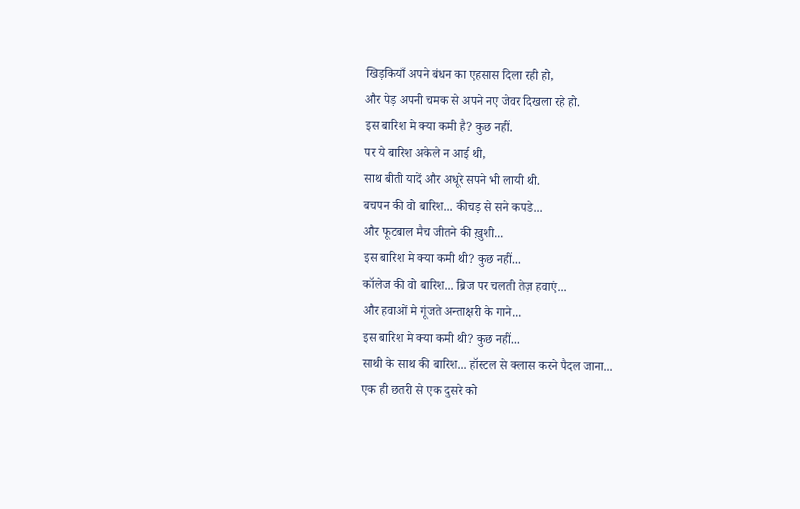खिड़कियाँ अपने बंधन का एहसास दिला रही हो,
और पेड़ अपनी चमक से अपने नए जेवर दिखला रहे हो.
इस बारिश मे क्या कमी है? कुछ नहीं.
पर ये बारिश अकेले न आई थी,
साथ बीती यादें और अधूरे सपने भी लायी थी.
बचपन की वो बारिश... कीचड़ से सने कपडे...
और फूटबाल मैच जीतने की ख़ुशी...
इस बारिश मे क्या कमी थी? कुछ नहीं...
कॉलेज की वो बारिश... ब्रिज पर चलती तेज़ हवाएं...
और हवाओं मे गूंजते अन्ताक्षरी के गाने...
इस बारिश मे क्या कमी थी? कुछ नहीं...
साथी के साथ की बारिश... हॉस्टल से क्लास करने पैदल जाना...
एक ही छतरी से एक दुसरे को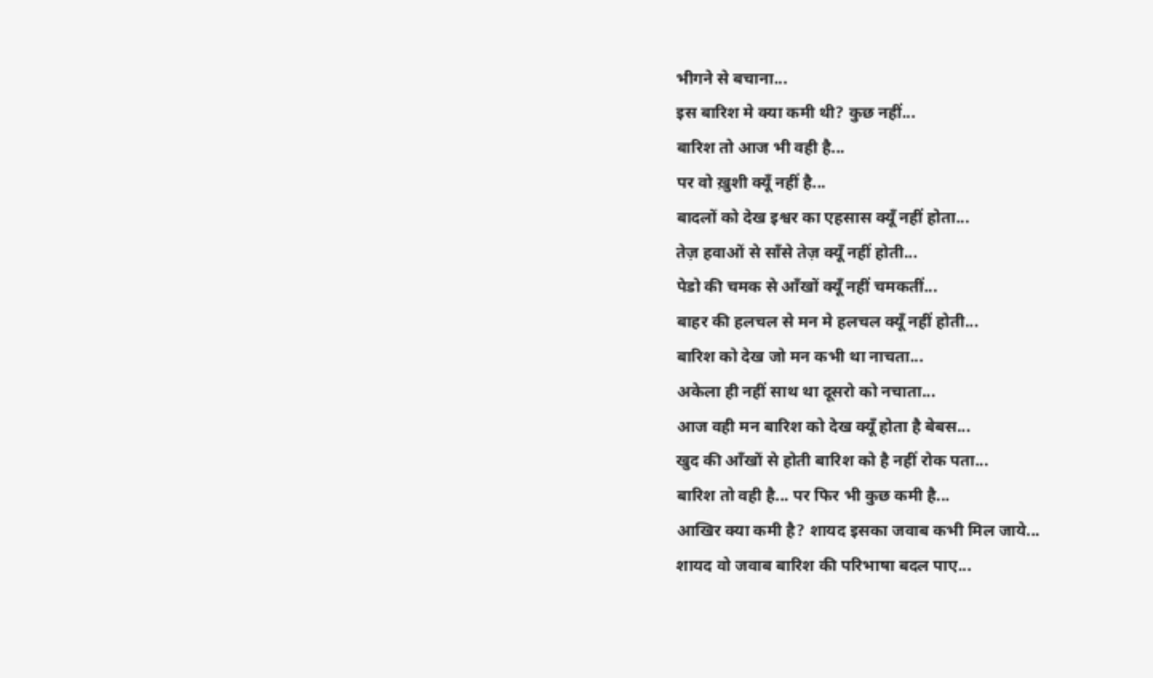भीगने से बचाना...
इस बारिश मे क्या कमी थी? कुछ नहीं...
बारिश तो आज भी वही है...
पर वो ख़ुशी क्यूँ नहीं है...
बादलों को देख इश्वर का एहसास क्यूँ नहीं होता...
तेज़ हवाओं से साँसे तेज़ क्यूँ नहीं होती...
पेडो की चमक से आँखों क्यूँ नहीं चमकतीं...
बाहर की हलचल से मन मे हलचल क्यूँ नहीं होती...
बारिश को देख जो मन कभी था नाचता...
अकेला ही नहीं साथ था दूसरो को नचाता...
आज वही मन बारिश को देख क्यूँ होता है बेबस...
खुद की आँखों से होती बारिश को है नहीं रोक पता...
बारिश तो वही है... पर फिर भी कुछ कमी है...
आखिर क्या कमी है? शायद इसका जवाब कभी मिल जाये...
शायद वो जवाब बारिश की परिभाषा बदल पाए...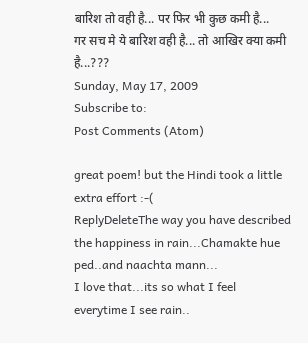बारिश तो वही है... पर फिर भी कुछ कमी है...
गर सच मे ये बारिश वही है... तो आखिर क्या कमी है...???
Sunday, May 17, 2009
Subscribe to:
Post Comments (Atom)

great poem! but the Hindi took a little extra effort :-(
ReplyDeleteThe way you have described the happiness in rain...Chamakte hue ped..and naachta mann...
I love that...its so what I feel everytime I see rain..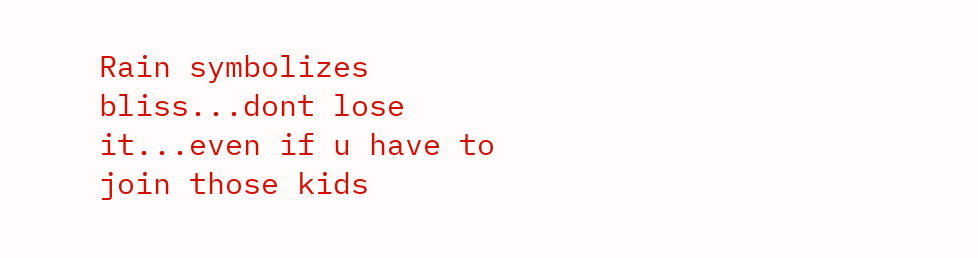Rain symbolizes bliss...dont lose it...even if u have to join those kids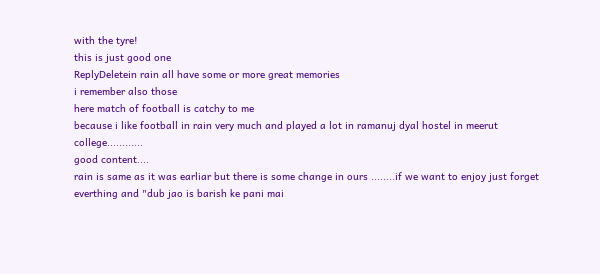with the tyre!
this is just good one
ReplyDeletein rain all have some or more great memories
i remember also those
here match of football is catchy to me
because i like football in rain very much and played a lot in ramanuj dyal hostel in meerut
college............
good content....
rain is same as it was earliar but there is some change in ours ........if we want to enjoy just forget everthing and "dub jao is barish ke pani mai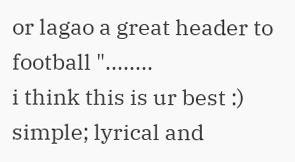or lagao a great header to football "........
i think this is ur best :) simple; lyrical and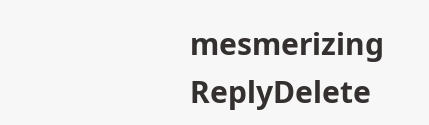mesmerizing
ReplyDelete